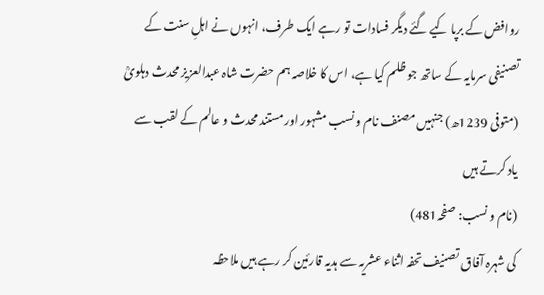روافض کے برپا کیے گئے دیگر فسادات تو رہے ایک طرف، انہوں نے اہلِ سنت کے تصنیفی سرمایہ کے ساتھ جو ظلم کیا ہے، اس کا خلاصہ ہم حضرت شاہ عبدالعزیز محدث دہلویؒ (متوفی 1239ھ) جنہیں مصنف نام و نسب مشہور اور مستند محدث و عالم کے لقب سے یاد کرتے ہیں
(نام و نسب: صفحہ481)
کی شہرہ آفاق تصنیف تحفہ اثناء عشریہ سے ہدیہ قارئین کر رہے ہیں ملاحظہ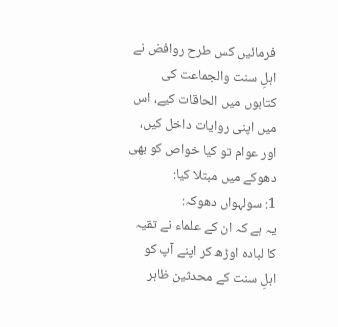فرمائیں کس طرح روافض نے اہلِ سنت والجماعت کی کتابوں میں الحاقات کیے، اس میں اپنی روایات داخل کیں، اور عوام تو کیا خواص کو بھی دھوکے میں مبتلا کیا:
1: سولہواں دھوکہ:
یہ ہے کہ ان کے علماء نے تقیہ کا لبادہ اوڑھ کر اپنے آپ کو اہلِ سنت کے محدثین ظاہر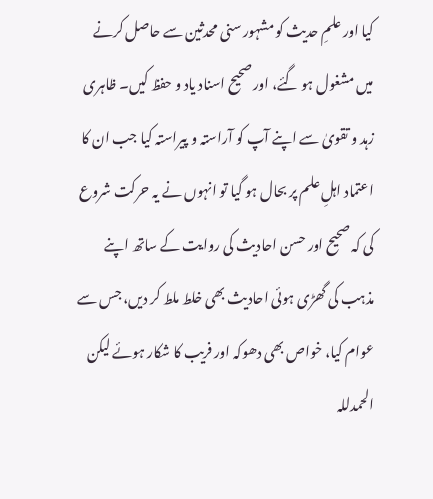کیا اور علمِ حدیث کو مشہور سنی محدثین سے حاصل کرنے میں مشغول ہو گئے، اور صحیح اسناد یاد و حفظ کیں۔ ظاہری زہد و تقویٰ سے اپنے آپ کو آراستہ و پیراستہ کیا جب ان کا اعتماد اہلِ علم پر بحال ہو گیا تو انہوں نے یہ حرکت شروع کی کہ صحیح اور حسن احادیث کی روایت کے ساتھ اپنے مذہب کی گھڑی ہوئی احادیث بھی خلط ملط کر دیں، جس سے عوام کیا، خواص بھی دھوکہ اور فریب کا شکار ہوئے لیکن الحمدللہ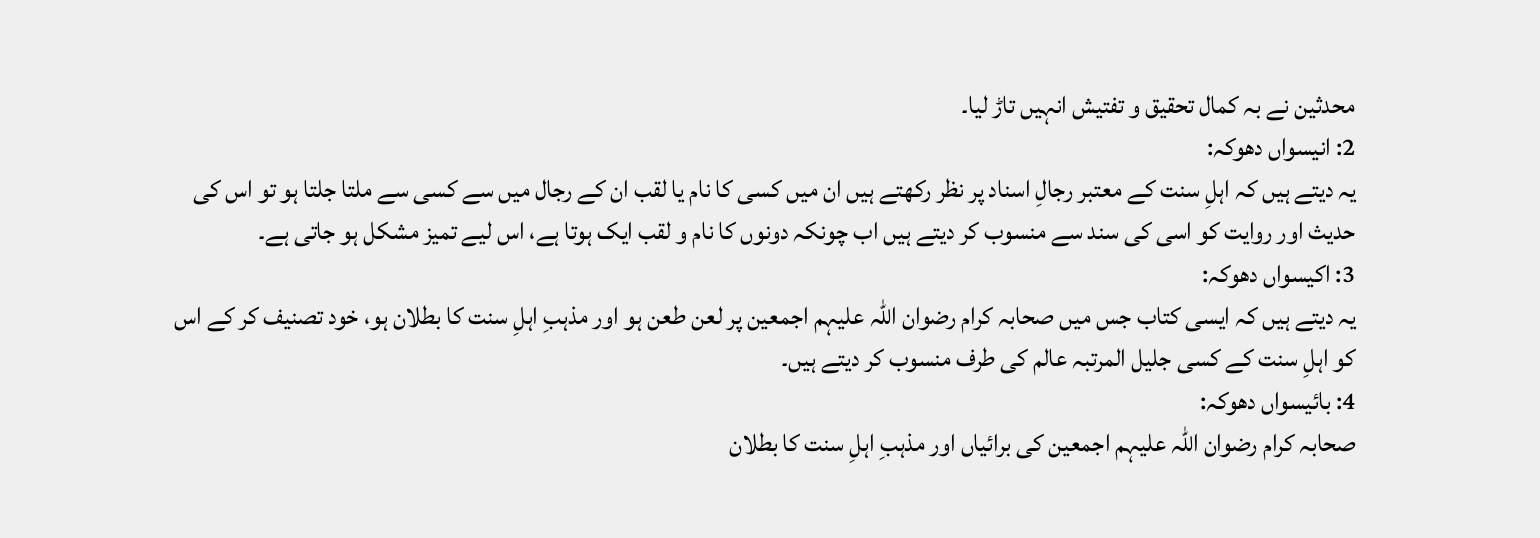محدثین نے بہ کمال تحقیق و تفتیش انہیں تاڑ لیا۔
2: انیسواں دھوکہ:
یہ دیتے ہیں کہ اہلِ سنت کے معتبر رجالِ اسناد پر نظر رکھتے ہیں ان میں کسی کا نام یا لقب ان کے رجال میں سے کسی سے ملتا جلتا ہو تو اس کی حدیث اور روایت کو اسی کی سند سے منسوب کر دیتے ہیں اب چونکہ دونوں کا نام و لقب ایک ہوتا ہے، اس لیے تمیز مشکل ہو جاتی ہے۔
3: اکیسواں دھوکہ:
یہ دیتے ہیں کہ ایسی کتاب جس میں صحابہ کرام رضوان اللہ علیہم اجمعین پر لعن طعن ہو اور مذہبِ اہلِ سنت کا بطلان ہو، خود تصنیف کر کے اس کو اہلِ سنت کے کسی جلیل المرتبہ عالم کی طرف منسوب کر دیتے ہیں۔
4: بائیسواں دھوکہ:
صحابہ کرام رضوان اللہ علیہم اجمعین کی برائیاں اور مذہبِ اہلِ سنت کا بطلان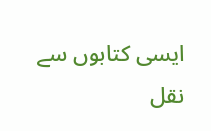ایسی کتابوں سے نقل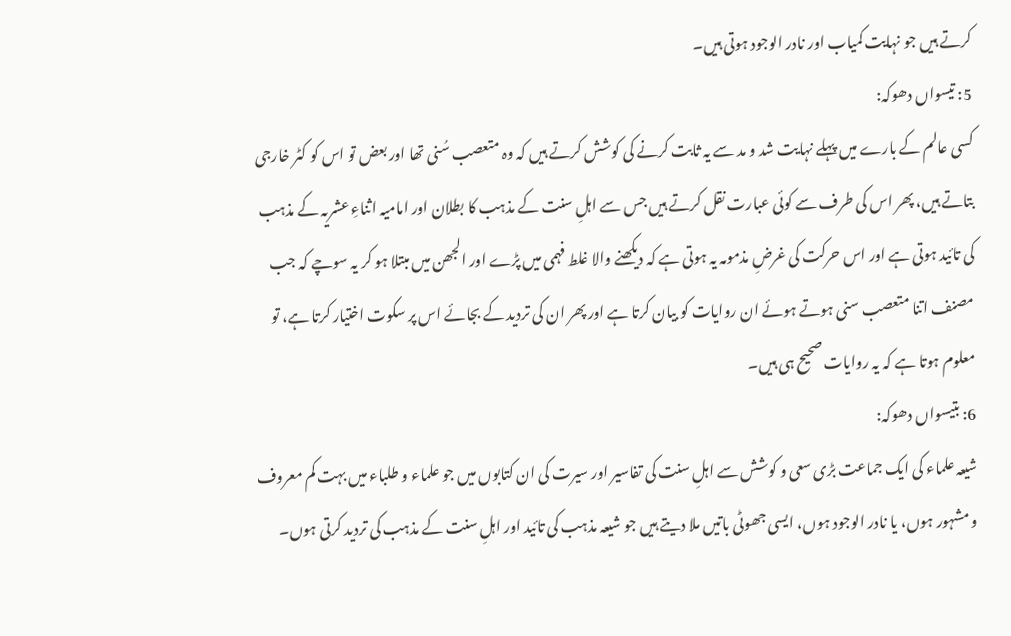کرتے ہیں جو نہایت کمیاب اور نادر الوجود ہوتی ہیں۔
5: تیسواں دھوکہ:
کسی عالم کے بارے میں پہلے نہایت شد و مد سے یہ ثابت کرنے کی کوشش کرتے ہیں کہ وہ متعصب سُنی تھا اور بعض تو اس کو کٹر خارجی بتاتے ہیں، پھر اس کی طرف سے کوئی عبارت نقل کرتے ہیں جس سے اہلِ سنت کے مذہب کا بطلان اور امامیہ اثناءِ عشریہ کے مذہب کی تائید ہوتی ہے اور اس حرکت کی غرضِ مذمومہ یہ ہوتی ہے کہ دیکھنے والا غلط فہمی میں پڑے اور الجھن میں مبتلا ہو کر یہ سوچے کہ جب مصنف اتنا متعصب سنی ہوتے ہوئے ان روایات کو بیان کرتا ہے اور پھر ان کی تردید کے بجائے اس پر سکوت اختیار کرتا ہے، تو معلوم ہوتا ہے کہ یہ روایات صحیح ہی ہیں۔
6: بتیسواں دھوکہ:
شیعہ علماء کی ایک جماعت بڑی سعی و کوشش سے اہلِ سنت کی تفاسیر اور سیرت کی ان کتابوں میں جو علماء و طلباء میں بہت کم معروف و مشہور ہوں، یا نادر الوجود ہوں، ایسی جھوٹی باتیں ملا دیتے ہیں جو شیعہ مذہب کی تائید اور اہلِ سنت کے مذہب کی تردید کرتی ہوں۔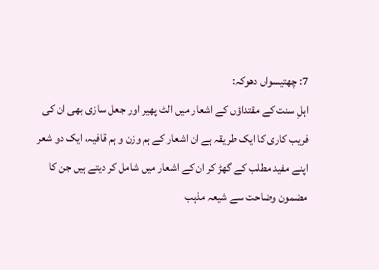7: چھتیسواں دھوکہ:
اہلِ سنت کے مقتداؤں کے اشعار میں الٹ پھیر اور جعل سازی بھی ان کی فریب کاری کا ایک طریقہ ہے ان اشعار کے ہم وزن و ہم قافیہ، ایک دو شعر اپنے مفید مطلب کے گھڑ کر ان کے اشعار میں شامل کر دیتے ہیں جن کا مضمون وضاحت سے شیعہ مذہب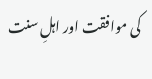کی موافقت اور اہلِ سنت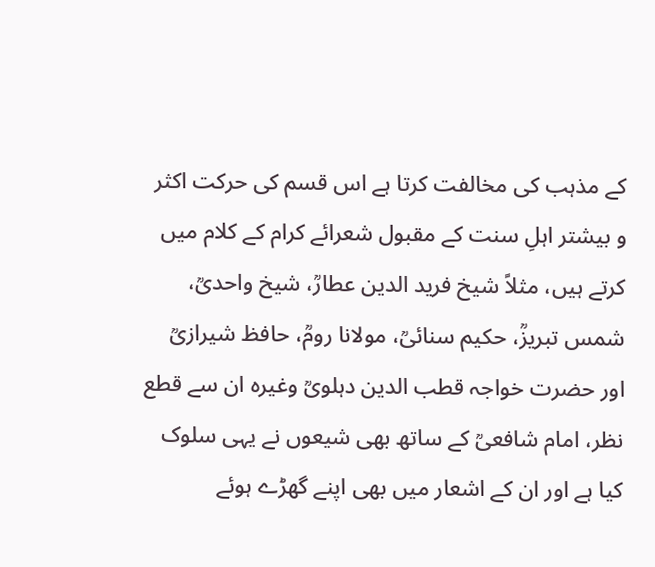کے مذہب کی مخالفت کرتا ہے اس قسم کی حرکت اکثر و بیشتر اہلِ سنت کے مقبول شعرائے کرام کے کلام میں کرتے ہیں، مثلاً شیخ فرید الدین عطارؒ، شیخ واحدیؒ، شمس تبریزؒ، حکیم سنائیؒ، مولانا رومؒ، حافظ شیرازیؒ اور حضرت خواجہ قطب الدین دہلویؒ وغیرہ ان سے قطع نظر، امام شافعیؒ کے ساتھ بھی شیعوں نے یہی سلوک کیا ہے اور ان کے اشعار میں بھی اپنے گھڑے ہوئے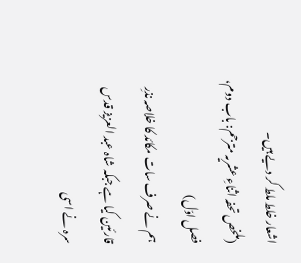اشعار خلط ملط کر دیے ہیں۔
(ملخص تحفہ اثناءِ عشریہ مترجم: باب دوم، فصل اوّل)
ہم نے صرف سات مکائد کا خلاصہ نذرِ قارئین کیا ہے جبکہ شاہ عبد العزیز قدس سرہ نے اسی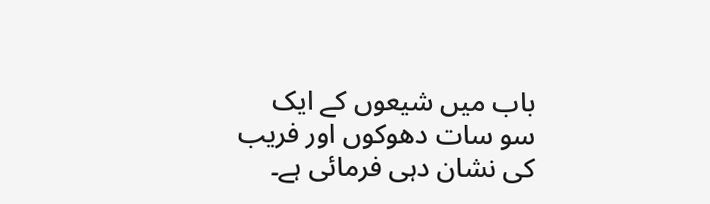باب میں شیعوں کے ایک سو سات دھوکوں اور فریب کی نشان دہی فرمائی ہے۔